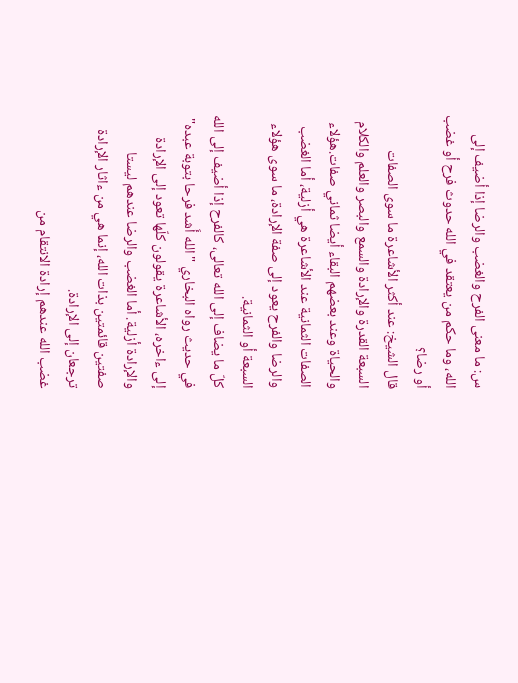س: ما معنى الفرح والغضب والرضا إذا أضيف إلى الله، وما حكم من يعتقد في الله حدوث فرح أو غضب أو رضا؟
قال الشيخ: عند أكثر الأشاعرة ما سوى الصفات السبعة القدرة والإرادة والسمع والبصر والعلم والكلام والحياة وعند بعضهم البقاء أيضا ثماني صفات.هؤلاء الصفات الثمانية عند الأشاعرة هي أزلية، أما الغضب والرضا والفرح يعود إلى صفة الإرادة، ما سوى هؤلاء السبعة أو الثمانية.
كلّ ما يضاف إلى الله تعالى، كالفرح إذا أضيف إلى الله في حديث رواه البخاري "الله أَشد فرحا بتوبة عبده" إلى ءاخره، الأشاعرة يقولون كلّها تعود إلى الإرادة والإرادة أزلية. أما الغضب والرضا عندهم ليستا صفتين قائمتين بذات الله، إنما هي من ءاثار الإرادة ترجعان إلى الإرادة.
غضب الله عندهم إرادة الانتقام من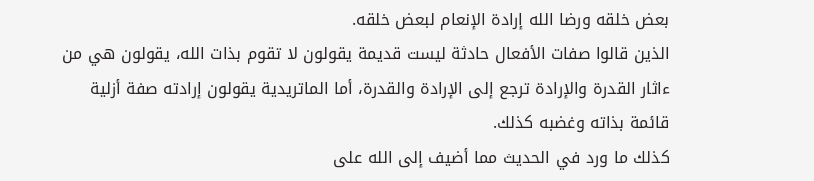بعض خلقه ورضا الله إرادة الإنعام لبعض خلقه.
الذين قالوا صفات الأفعال حادثة ليست قديمة يقولون لا تقوم بذات الله، يقولون هي من ءاثار القدرة والإرادة ترجع إلى الإرادة والقدرة، أما الماتريدية يقولون إرادته صفة أزلية قائمة بذاته وغضبه كذلك.
كذلك ما ورد في الحديث مما أضيف إلى الله على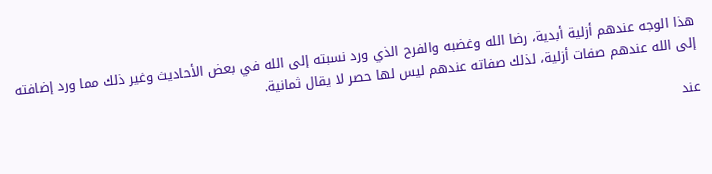هذا الوجه عندهم أزلية أبدية، رضا الله وغضبه والفرح الذي ورد نسبته إلى الله في بعض الأحاديث وغير ذلك مما ورد إضافته إلى الله عندهم صفات أزلية، لذلك صفاته عندهم ليس لها حصر لا يقال ثمانية.

عند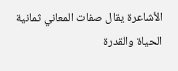الأشاعرة يقال صفات المعاني ثمانية الحياة والقدرة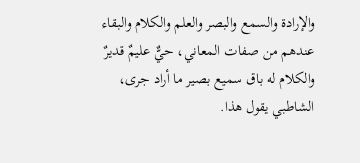والإرادة والسمع والبصر والعلم والكلام والبقاء عندهم من صفات المعاني، حيٌّ عليمٌ قديرٌ والكلام له باق سميع بصير ما أراد جرى، الشاطبي يقول هذا.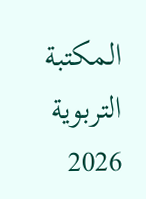المكتبة التربوية 2026